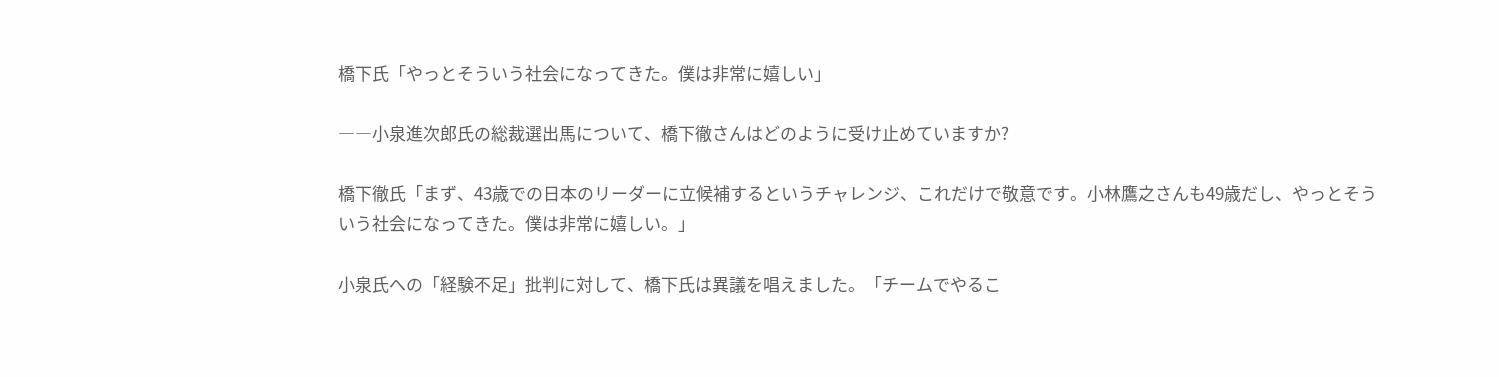橋下氏「やっとそういう社会になってきた。僕は非常に嬉しい」

――小泉進次郎氏の総裁選出馬について、橋下徹さんはどのように受け止めていますか?

橋下徹氏「まず、43歳での日本のリーダーに立候補するというチャレンジ、これだけで敬意です。小林鷹之さんも49歳だし、やっとそういう社会になってきた。僕は非常に嬉しい。」

小泉氏への「経験不足」批判に対して、橋下氏は異議を唱えました。「チームでやるこ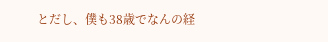とだし、僕も38歳でなんの経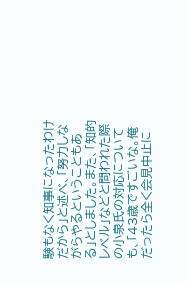験もなく知事になったわけだから」と述べ、「努力しながらやるということもある」としました。また、「知的レベル」などと問われた際の小泉氏の対応についても、「43歳ですごいな。俺だったら全く会見中止に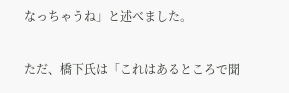なっちゃうね」と述べました。

ただ、橋下氏は「これはあるところで聞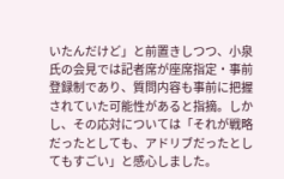いたんだけど」と前置きしつつ、小泉氏の会見では記者席が座席指定・事前登録制であり、質問内容も事前に把握されていた可能性があると指摘。しかし、その応対については「それが戦略だったとしても、アドリブだったとしてもすごい」と感心しました。